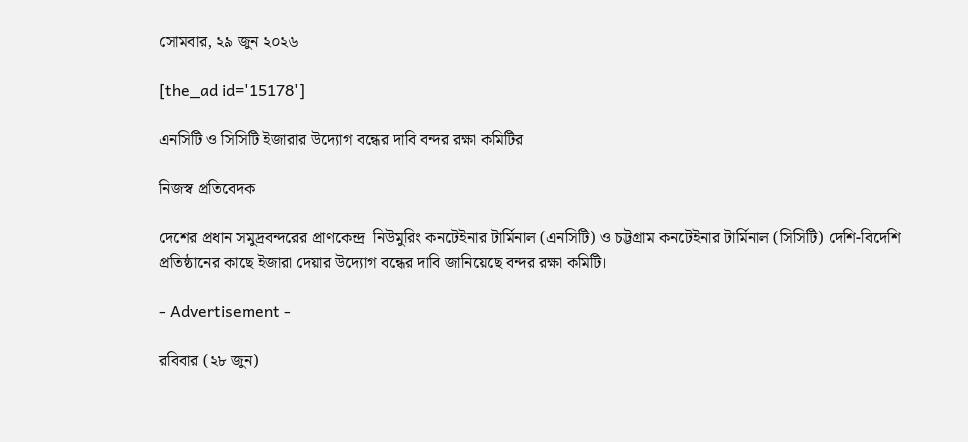সোমবার, ২৯ জুন ২০২৬

[the_ad id='15178']

এনসিটি ও সিসিটি ইজারার উদ্যোগ বন্ধের দাবি বন্দর রক্ষা কমিটির

নিজস্ব প্রতিবেদক

দেশের প্রধান সমুদ্রবন্দরের প্রাণকেন্দ্র  নিউমুরিং কনটেইনার টার্মিনাল (এনসিটি) ও চট্টগ্রাম কনটেইনার টার্মিনাল (সিসিটি) দেশি-বিদেশি প্রতিষ্ঠানের কাছে ইজারা দেয়ার উদ্যোগ বন্ধের দাবি জানিয়েছে বন্দর রক্ষা কমিটি।

- Advertisement -

রবিবার (২৮ জুন)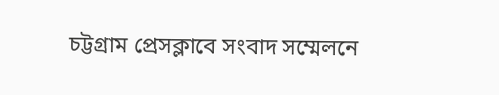চট্টগ্রাম প্রেসক্লাবে সংবাদ সম্মেলনে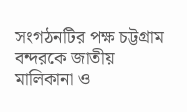সংগঠনটির পক্ষ চট্টগ্রাম বন্দরকে জাতীয় মালিকানা ও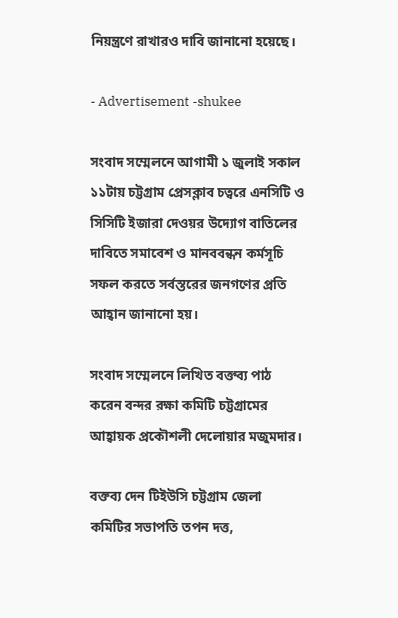নিয়ন্ত্রণে রাখারও দাবি জানানো হয়েছে।

- Advertisement -shukee

সংবাদ সম্মেলনে আগামী ১ জুলাই সকাল ১১টায় চট্টগ্রাম প্রেসক্লাব চত্বরে এনসিটি ও সিসিটি ইজারা দেওয়র উদ্যোগ বাতিলের দাবিতে সমাবেশ ও মানববন্ধন কর্মসূচি সফল করতে সর্বস্তরের জনগণের প্রতি আহ্বান জানানো হয়।

সংবাদ সম্মেলনে লিখিত বক্তব্য পাঠ করেন বন্দর রক্ষা কমিটি চট্টগ্রামের আহ্বায়ক প্রকৌশলী দেলোয়ার মজুমদার।

বক্তব্য দেন টিইউসি চট্টগ্রাম জেলা কমিটির সভাপতি তপন দত্ত,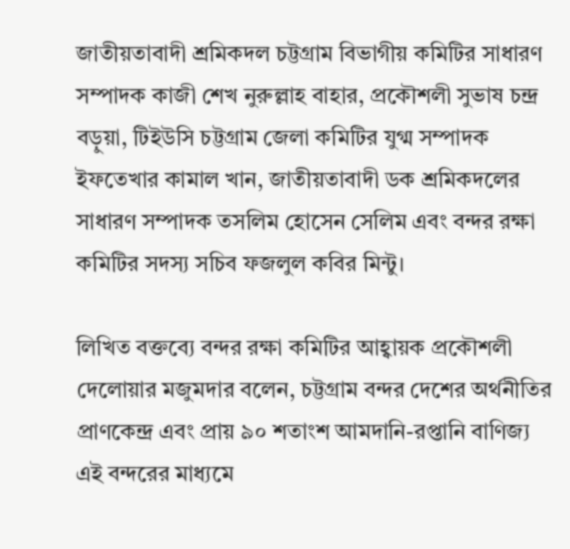জাতীয়তাবাদী শ্রমিকদল চট্টগ্রাম বিভাগীয় কমিটির সাধারণ সম্পাদক কাজী শেখ নুরুল্লাহ বাহার, প্রকৌশলী সুভাষ চন্দ্র বড়ুয়া, টিইউসি চট্টগ্রাম জেলা কমিটির যুগ্ম সম্পাদক ইফতেখার কামাল খান, জাতীয়তাবাদী ডক শ্রমিকদলের সাধারণ সম্পাদক তসলিম হোসেন সেলিম এবং বন্দর রক্ষা কমিটির সদস্য সচিব ফজলুল কবির মিন্টু।

লিখিত বক্তব্যে বন্দর রক্ষা কমিটির আহ্বায়ক প্রকৌশলী দেলোয়ার মজুমদার বলেন, চট্টগ্রাম বন্দর দেশের অর্থনীতির প্রাণকেন্দ্র এবং প্রায় ৯০ শতাংশ আমদানি-রপ্তানি বাণিজ্য এই বন্দরের মাধ্যমে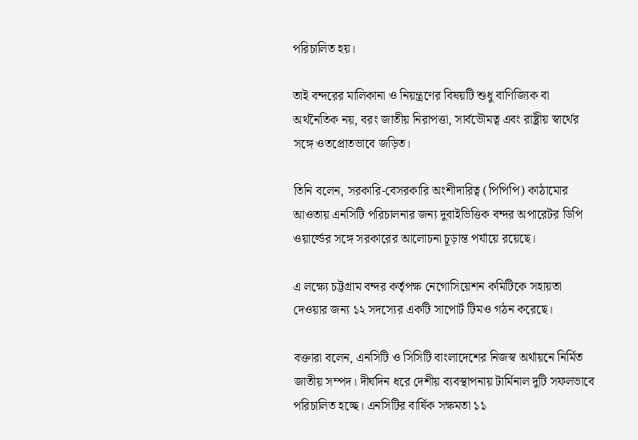পরিচালিত হয়।

তাই বন্দরের মালিকানা ও নিয়ন্ত্রণের বিষয়টি শুধু বাণিজ্যিক বা অর্থনৈতিক নয়, বরং জাতীয় নিরাপত্তা, সার্বভৌমত্ব এবং রাষ্ট্রীয় স্বার্থের সঙ্গে ওতপ্রোতভাবে জড়িত।

তিনি বলেন, সরকারি-বেসরকারি অংশীদারিত্ব (পিপিপি) কাঠামোর আওতায় এনসিটি পরিচালনার জন্য দুবাইভিত্তিক বন্দর অপারেটর ডিপি ওয়ার্ল্ডের সঙ্গে সরকারের আলোচনা চূড়ান্ত পর্যায়ে রয়েছে।

এ লক্ষ্যে চট্টগ্রাম বন্দর কর্তৃপক্ষ নেগোসিয়েশন কমিটিকে সহায়তা দেওয়ার জন্য ১২ সদস্যের একটি সাপোর্ট টিমও গঠন করেছে।

বক্তারা বলেন, এনসিটি ও সিসিটি বাংলাদেশের নিজস্ব অর্থায়নে নির্মিত জাতীয় সম্পদ। দীর্ঘদিন ধরে দেশীয় ব্যবস্থাপনায় টার্মিনাল দুটি সফলভাবে পরিচালিত হচ্ছে। এনসিটির বার্ষিক সক্ষমতা ১১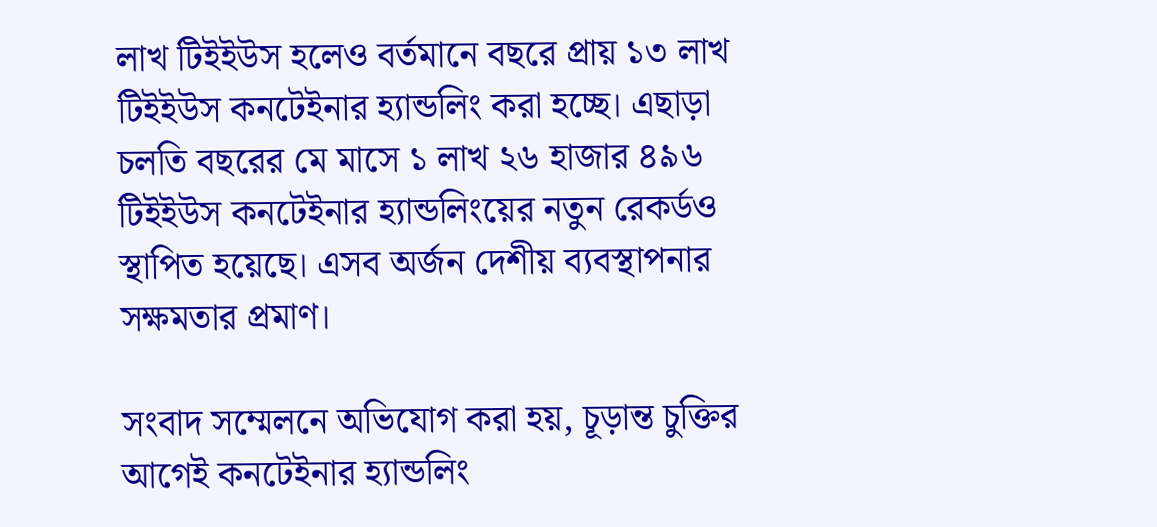লাখ টিইইউস হলেও বর্তমানে বছরে প্রায় ১৩ লাখ টিইইউস কনটেইনার হ্যান্ডলিং করা হচ্ছে। এছাড়া চলতি বছরের মে মাসে ১ লাখ ২৬ হাজার ৪৯৬ টিইইউস কনটেইনার হ্যান্ডলিংয়ের নতুন রেকর্ডও স্থাপিত হয়েছে। এসব অর্জন দেশীয় ব্যবস্থাপনার সক্ষমতার প্রমাণ।

সংবাদ সম্মেলনে অভিযোগ করা হয়, চূড়ান্ত চুক্তির আগেই কনটেইনার হ্যান্ডলিং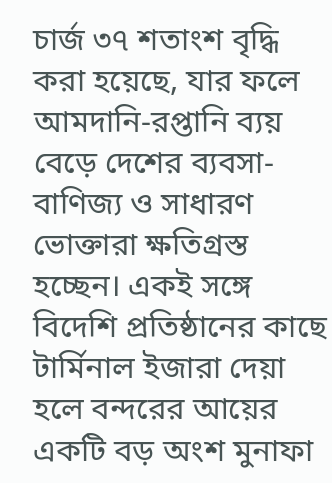চার্জ ৩৭ শতাংশ বৃদ্ধি করা হয়েছে, যার ফলে আমদানি-রপ্তানি ব্যয় বেড়ে দেশের ব্যবসা-বাণিজ্য ও সাধারণ ভোক্তারা ক্ষতিগ্রস্ত হচ্ছেন। একই সঙ্গে বিদেশি প্রতিষ্ঠানের কাছে টার্মিনাল ইজারা দেয়া হলে বন্দরের আয়ের একটি বড় অংশ মুনাফা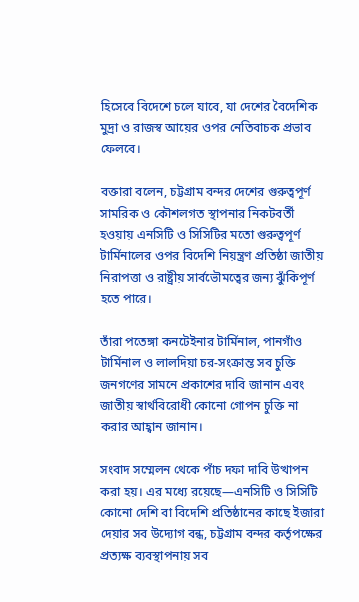হিসেবে বিদেশে চলে যাবে, যা দেশের বৈদেশিক মুদ্রা ও রাজস্ব আয়ের ওপর নেতিবাচক প্রভাব ফেলবে।

বক্তারা বলেন, চট্টগ্রাম বন্দর দেশের গুরুত্বপূর্ণ সামরিক ও কৌশলগত স্থাপনার নিকটবর্তী হওয়ায় এনসিটি ও সিসিটির মতো গুরুত্বপূর্ণ টার্মিনালের ওপর বিদেশি নিয়ন্ত্রণ প্রতিষ্ঠা জাতীয় নিরাপত্তা ও রাষ্ট্রীয় সার্বভৌমত্বের জন্য ঝুঁকিপূর্ণ হতে পারে।

তাঁরা পতেঙ্গা কনটেইনার টার্মিনাল, পানগাঁও টার্মিনাল ও লালদিয়া চর-সংক্রান্ত সব চুক্তি জনগণের সামনে প্রকাশের দাবি জানান এবং জাতীয় স্বার্থবিরোধী কোনো গোপন চুক্তি না করার আহ্বান জানান।

সংবাদ সম্মেলন থেকে পাঁচ দফা দাবি উত্থাপন করা হয়। এর মধ্যে রয়েছে—এনসিটি ও সিসিটি কোনো দেশি বা বিদেশি প্রতিষ্ঠানের কাছে ইজারা দেয়ার সব উদ্যোগ বন্ধ, চট্টগ্রাম বন্দর কর্তৃপক্ষের প্রত্যক্ষ ব্যবস্থাপনায় সব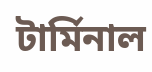টার্মিনাল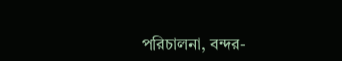পরিচালনা, বন্দর-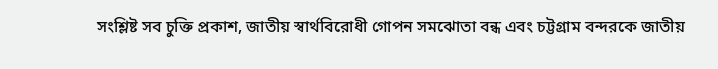সংশ্লিষ্ট সব চুক্তি প্রকাশ, জাতীয় স্বার্থবিরোধী গোপন সমঝোতা বন্ধ এবং চট্টগ্রাম বন্দরকে জাতীয়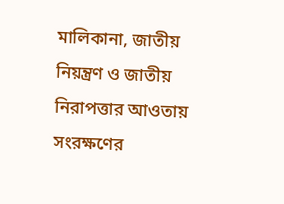মালিকানা, জাতীয় নিয়ন্ত্রণ ও জাতীয় নিরাপত্তার আওতায় সংরক্ষণের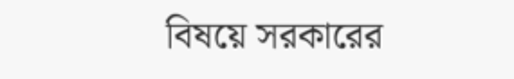বিষয়ে সরকারের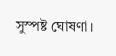সুস্পষ্ট ঘোষণা।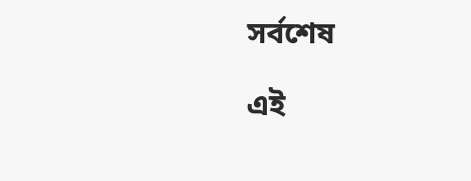সর্বশেষ

এই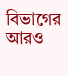বিভাগের আরও